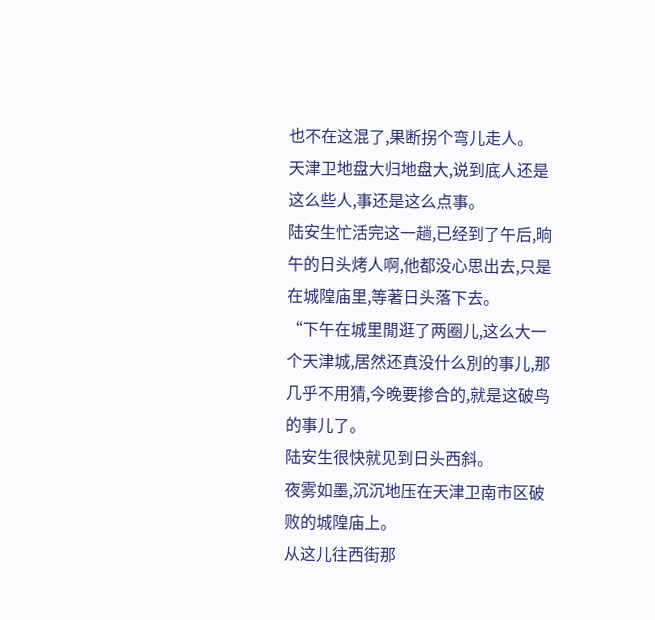也不在这混了,果断拐个弯儿走人。
天津卫地盘大归地盘大,说到底人还是这么些人,事还是这么点事。
陆安生忙活完这一趟,已经到了午后,晌午的日头烤人啊,他都没心思出去,只是在城隍庙里,等著日头落下去。
“下午在城里閒逛了两圈儿,这么大一个天津城,居然还真没什么別的事儿,那几乎不用猜,今晚要掺合的,就是这破鸟的事儿了。
陆安生很快就见到日头西斜。
夜雾如墨,沉沉地压在天津卫南市区破败的城隍庙上。
从这儿往西街那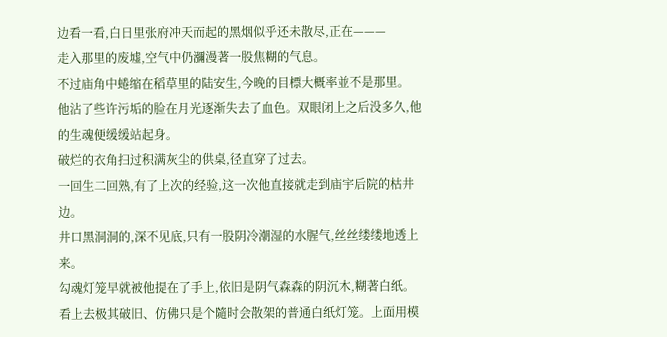边看一看,白日里张府冲天而起的黑烟似乎还未散尽,正在———
走入那里的废墟,空气中仍瀰漫著一股焦糊的气息。
不过庙角中蜷缩在稻草里的陆安生,今晚的目標大概率並不是那里。
他沾了些许污垢的脸在月光逐渐失去了血色。双眼闭上之后没多久,他的生魂便缓缓站起身。
破烂的衣角扫过积满灰尘的供桌,径直穿了过去。
一回生二回熟,有了上次的经验,这一次他直接就走到庙宇后院的枯井边。
井口黑洞洞的,深不见底,只有一股阴冷潮湿的水腥气,丝丝缕缕地透上来。
勾魂灯笼早就被他提在了手上,依旧是阴气森森的阴沉木,糊著白纸。
看上去极其破旧、仿佛只是个隨时会散架的普通白纸灯笼。上面用模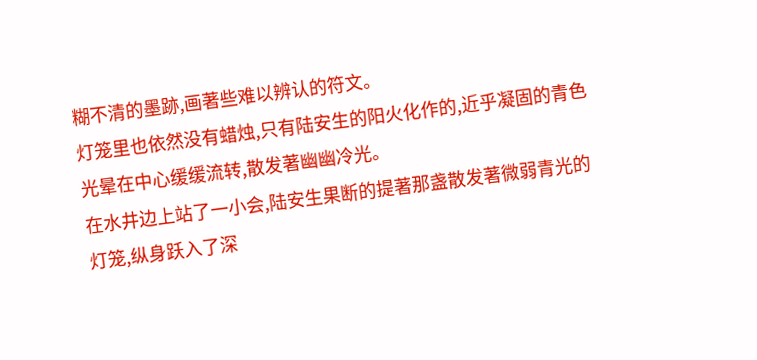糊不清的墨跡,画著些难以辨认的符文。
灯笼里也依然没有蜡烛,只有陆安生的阳火化作的,近乎凝固的青色光晕在中心缓缓流转,散发著幽幽冷光。
在水井边上站了一小会,陆安生果断的提著那盏散发著微弱青光的灯笼,纵身跃入了深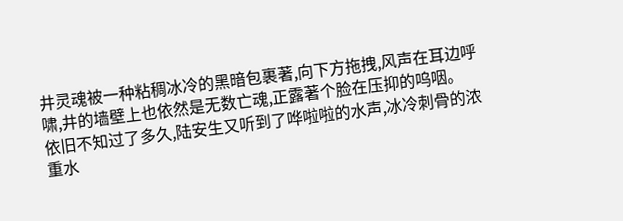井灵魂被一种粘稠冰冷的黑暗包裹著,向下方拖拽,风声在耳边呼啸,井的墙壁上也依然是无数亡魂,正露著个脸在压抑的呜咽。
依旧不知过了多久,陆安生又听到了哗啦啦的水声,冰冷刺骨的浓重水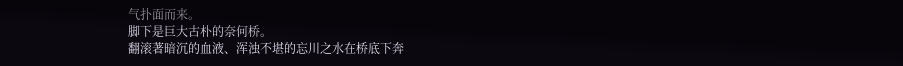气扑面而来。
脚下是巨大古朴的奈何桥。
翻滚著暗沉的血液、浑浊不堪的忘川之水在桥底下奔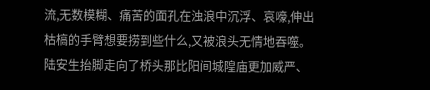流,无数模糊、痛苦的面孔在浊浪中沉浮、哀嚎,伸出枯槁的手臂想要捞到些什么,又被浪头无情地吞噬。
陆安生抬脚走向了桥头那比阳间城隍庙更加威严、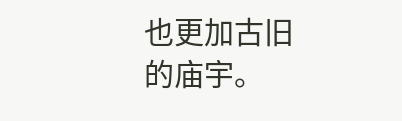也更加古旧的庙宇。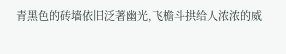青黑色的砖墙依旧泛著幽光,飞檐斗拱给人浓浓的威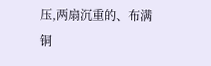压,两扇沉重的、布满铜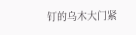钉的乌木大门紧